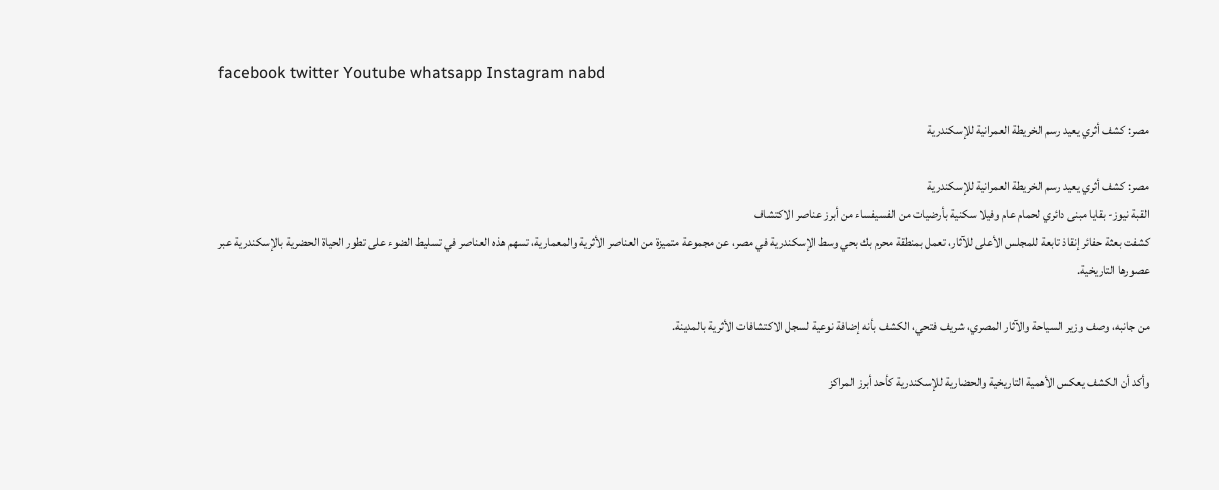facebook twitter Youtube whatsapp Instagram nabd

مصر: كشف أثري يعيد رسم الخريطة العمرانية للإسكندرية

مصر: كشف أثري يعيد رسم الخريطة العمرانية للإسكندرية
القبة نيوز- بقايا مبنى دائري لحمام عام وفيلا سكنية بأرضيات من الفسيفساء من أبرز عناصر الاكتشاف
كشفت بعثة حفائر إنقاذ تابعة للمجلس الأعلى للآثار، تعمل بمنطقة محرم بك بحي وسط الإسكندرية في مصر، عن مجموعة متميزة من العناصر الأثرية والمعمارية، تسهم هذه العناصر في تسليط الضوء على تطور الحياة الحضرية بالإسكندرية عبر عصورها التاريخية.

من جانبه، وصف وزير السياحة والآثار المصري، شريف فتحي، الكشف بأنه إضافة نوعية لسجل الاكتشافات الأثرية بالمدينة.

وأكد أن الكشف يعكس الأهمية التاريخية والحضارية للإسكندرية كأحد أبرز المراكز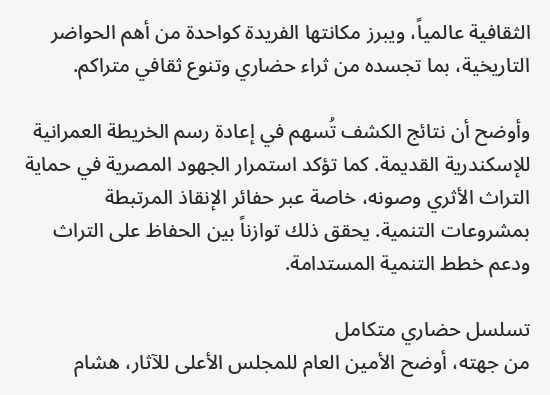الثقافية عالمياً، ويبرز مكانتها الفريدة كواحدة من أهم الحواضر التاريخية، بما تجسده من ثراء حضاري وتنوع ثقافي متراكم.

وأوضح أن نتائج الكشف تُسهم في إعادة رسم الخريطة العمرانية للإسكندرية القديمة. كما تؤكد استمرار الجهود المصرية في حماية التراث الأثري وصونه، خاصة عبر حفائر الإنقاذ المرتبطة بمشروعات التنمية. يحقق ذلك توازناً بين الحفاظ على التراث ودعم خطط التنمية المستدامة.

تسلسل حضاري متكامل
من جهته، أوضح الأمين العام للمجلس الأعلى للآثار، هشام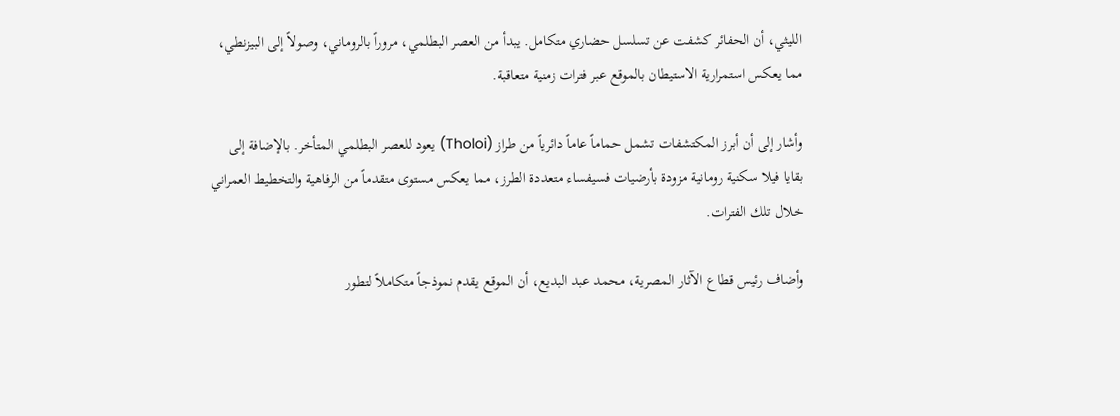الليثي، أن الحفائر كشفت عن تسلسل حضاري متكامل. يبدأ من العصر البطلمي، مروراً بالروماني، وصولاً إلى البيزنطي، مما يعكس استمرارية الاستيطان بالموقع عبر فترات زمنية متعاقبة.

وأشار إلى أن أبرز المكتشفات تشمل حماماً عاماً دائرياً من طراز (Tholoi) يعود للعصر البطلمي المتأخر. بالإضافة إلى بقايا فيلا سكنية رومانية مزودة بأرضيات فسيفساء متعددة الطرز، مما يعكس مستوى متقدماً من الرفاهية والتخطيط العمراني خلال تلك الفترات.

وأضاف رئيس قطاع الآثار المصرية، محمد عبد البديع، أن الموقع يقدم نموذجاً متكاملاً لتطور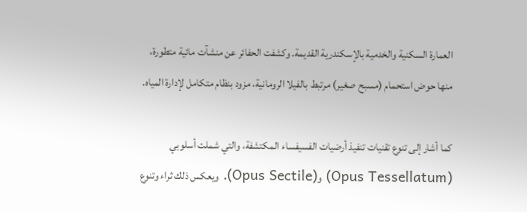العمارة السكنية والخدمية بالإسكندرية القديمة. وكشفت الحفائر عن منشآت مائية متطورة، منها حوض استحمام (مسبح صغير) مرتبط بالفيلا الرومانية، مزود بنظام متكامل لإدارة المياه.

كما أشار إلى تنوع تقنيات تنفيذ أرضيات الفسيفساء المكتشفة، والتي شملت أسلوبي (Opus Tessellatum) و(Opus Sectile). ويعكس ذلك ثراء وتنوع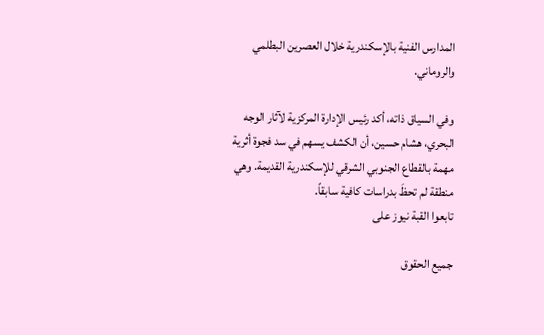المدارس الفنية بالإسكندرية خلال العصرين البطلمي والروماني.

وفي السياق ذاته، أكد رئيس الإدارة المركزية لآثار الوجه البحري، هشام حسين، أن الكشف يسهم في سد فجوة أثرية مهمة بالقطاع الجنوبي الشرقي للإسكندرية القديمة. وهي منطقة لم تحظَ بدراسات كافية سابقاً.
تابعوا القبة نيوز على

جميع الحقوق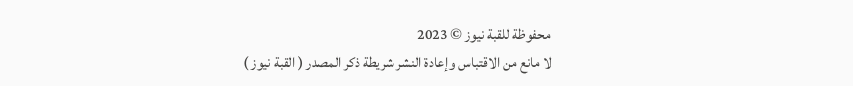محفوظة للقبة نيوز © 2023
لا مانع من الاقتباس وإعادة النشر شريطة ذكر المصدر ( القبة نيوز )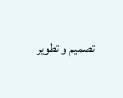تصميم و تطوير